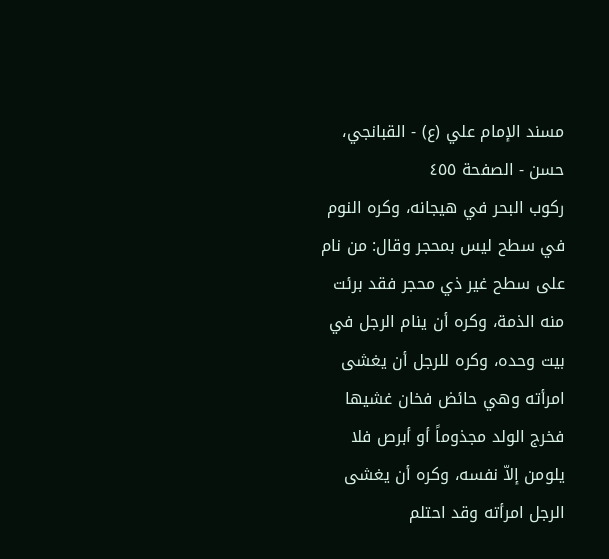مسند الإمام علي (ع) - القبانجي، حسن - الصفحة ٤٥٥
ركوب البحر في هيجانه، وكره النوم في سطح ليس بمحجر وقال: من نام على سطح غير ذي محجر فقد برئت منه الذمة، وكره أن ينام الرجل في بيت وحده، وكره للرجل أن يغشى امرأته وهي حائض فخان غشيها فخرج الولد مجذوماً أو أبرص فلا يلومن إلاّ نفسه، وكره أن يغشى الرجل امرأته وقد احتلم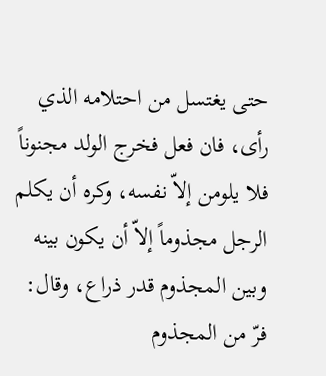حتى يغتسل من احتلامه الذي رأى، فان فعل فخرج الولد مجنوناً فلا يلومن إلاّ نفسه، وكره أن يكلم الرجل مجذوماً إلاّ أن يكون بينه وبين المجذوم قدر ذراع، وقال: فرّ من المجذوم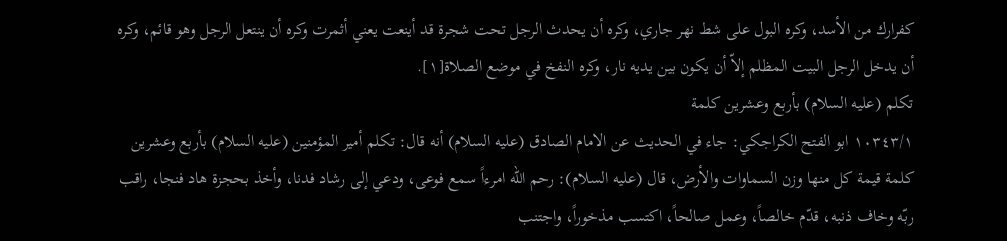كفرارك من الأسد، وكره البول على شط نهر جاري، وكره أن يحدث الرجل تحت شجرة قد أينعت يعني أثمرت وكره أن ينتعل الرجل وهو قائم، وكره أن يدخل الرجل البيت المظلم إلاّ أن يكون بين يديه نار، وكره النفخ في موضع الصلاة[١].
تكلم (عليه السلام) بأربع وعشرين كلمة
١٠٣٤٣/١ ابو الفتح الكراجكي: جاء في الحديث عن الامام الصادق (عليه السلام) أنه قال: تكلم أمير المؤمنين (عليه السلام) بأربع وعشرين كلمة قيمة كل منها وزن السماوات والأرض، قال (عليه السلام): رحم الله امرءاً سمع فوعى، ودعي إلى رشاد فدنا، وأخذ بحجزة هاد فنجا، راقب ربّه وخاف ذنبه، قدّم خالصاً، وعمل صالحاً، اكتسب مذخوراً، واجتنب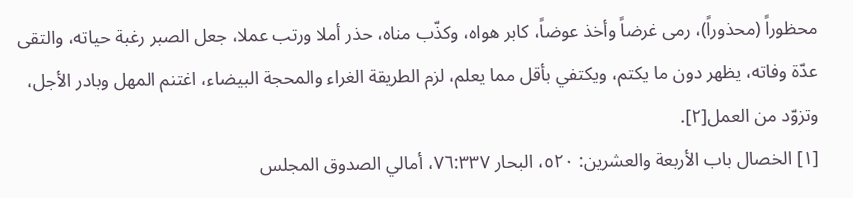محظوراً (محذوراً)، رمى غرضاً وأخذ عوضاً، كابر هواه، وكذّب مناه، حذر أملا ورتب عملا، جعل الصبر رغبة حياته، والتقى عدّة وفاته، يظهر دون ما يكتم، ويكتفي بأقل مما يعلم، لزم الطريقة الغراء والمحجة البيضاء، اغتنم المهل وبادر الأجل، وتزوّد من العمل[٢].
[١] الخصال باب الأربعة والعشرين: ٥٢٠، البحار ٧٦:٣٣٧، أمالي الصدوق المجلس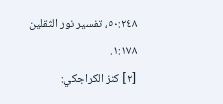٥٠:٢٤٨، تفسير نور الثقلين ١:١٧٨.
[٢] كنز الكراجكي: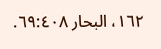١٦٢، البحار ٦٩:٤٠٨.